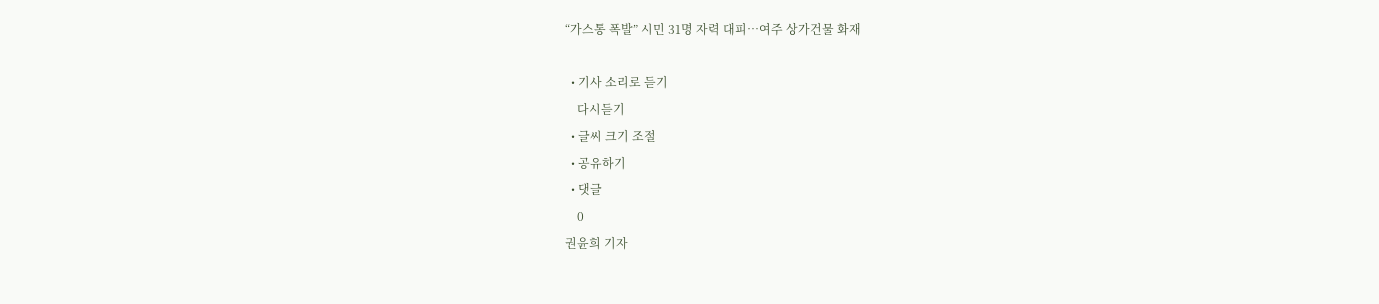“가스통 폭발” 시민 31명 자력 대피…여주 상가건물 화재

  • 기사 소리로 듣기
    다시듣기
  • 글씨 크기 조절
  • 공유하기
  • 댓글
    0
권윤희 기자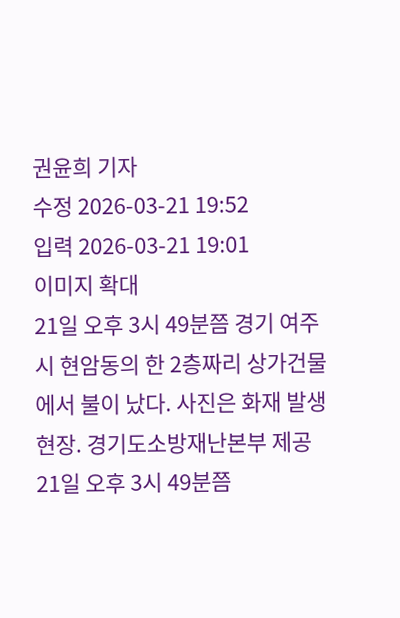권윤희 기자
수정 2026-03-21 19:52
입력 2026-03-21 19:01
이미지 확대
21일 오후 3시 49분쯤 경기 여주시 현암동의 한 2층짜리 상가건물에서 불이 났다. 사진은 화재 발생 현장. 경기도소방재난본부 제공
21일 오후 3시 49분쯤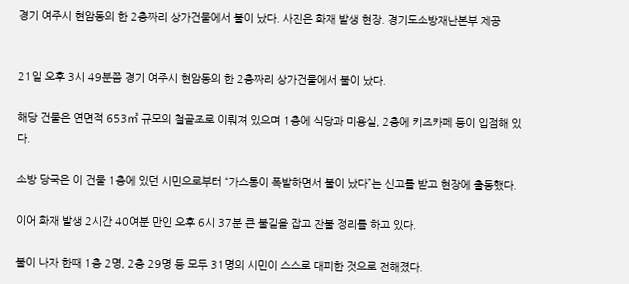경기 여주시 현암동의 한 2층짜리 상가건물에서 불이 났다. 사진은 화재 발생 현장. 경기도소방재난본부 제공


21일 오후 3시 49분쯤 경기 여주시 현암동의 한 2층짜리 상가건물에서 불이 났다.

해당 건물은 연면적 653㎡ 규모의 철골조로 이뤄져 있으며 1층에 식당과 미용실, 2층에 키즈카페 등이 입점해 있다.

소방 당국은 이 건물 1층에 있던 시민으로부터 “가스통이 폭발하면서 불이 났다”는 신고를 받고 현장에 출동했다.

이어 화재 발생 2시간 40여분 만인 오후 6시 37분 큰 불길을 잡고 잔불 정리를 하고 있다.

불이 나자 한때 1층 2명, 2층 29명 등 모두 31명의 시민이 스스로 대피한 것으로 전해졌다.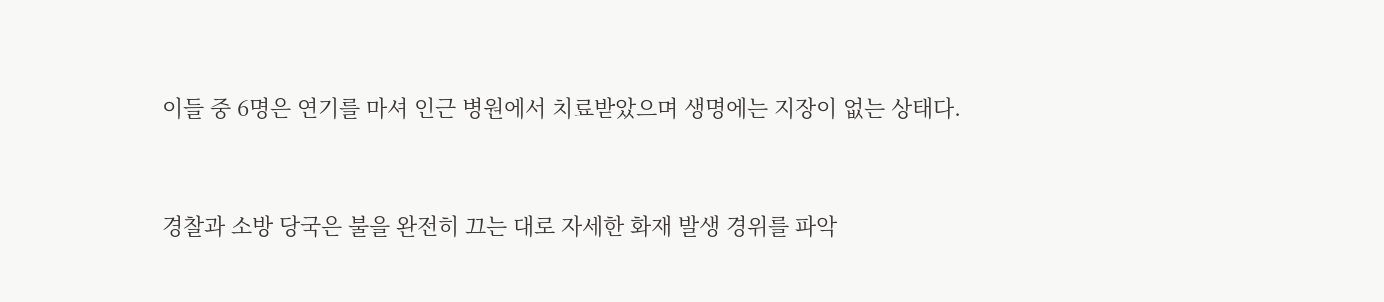이들 중 6명은 연기를 마셔 인근 병원에서 치료받았으며 생명에는 지장이 없는 상태다.



경찰과 소방 당국은 불을 완전히 끄는 대로 자세한 화재 발생 경위를 파악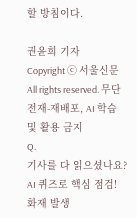할 방침이다.

권윤희 기자
Copyright ⓒ 서울신문 All rights reserved. 무단 전재-재배포, AI 학습 및 활용 금지
Q.
기사를 다 읽으셨나요? AI 퀴즈로 핵심 점검!
화재 발생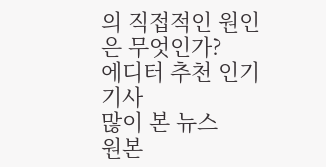의 직접적인 원인은 무엇인가?
에디터 추천 인기 기사
많이 본 뉴스
원본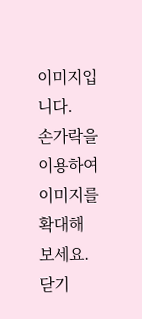이미지입니다.
손가락을 이용하여 이미지를 확대해 보세요.
닫기